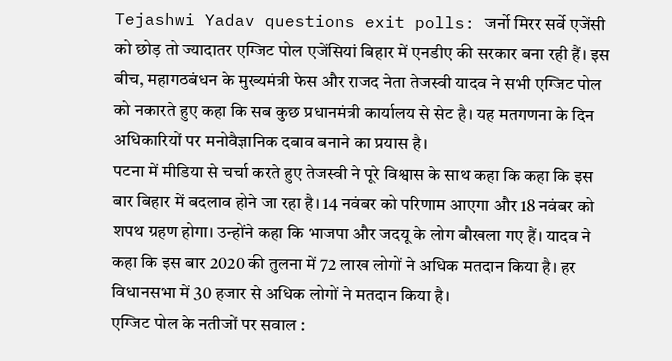Tejashwi Yadav questions exit polls: जर्नो मिरर सर्वे एजेंसी को छोड़ तो ज्यादातर एग्जिट पोल एजेंसियां बिहार में एनडीए की सरकार बना रही हैं। इस बीच, महागठबंधन के मुख्यमंत्री फेस और राजद नेता तेजस्वी यादव ने सभी एग्जिट पोल को नकारते हुए कहा कि सब कुछ प्रधानमंत्री कार्यालय से सेट है। यह मतगणना के दिन अधिकारियों पर मनोवैज्ञानिक दबाव बनाने का प्रयास है।
पटना में मीडिया से चर्चा करते हुए तेजस्वी ने पूरे विश्वास के साथ कहा कि कहा कि इस बार बिहार में बदलाव होने जा रहा है। 14 नवंबर को परिणाम आएगा और 18 नवंबर को शपथ ग्रहण होगा। उन्होंने कहा कि भाजपा और जदयू के लोग बौखला गए हैं। यादव ने कहा कि इस बार 2020 की तुलना में 72 लाख लोगों ने अधिक मतदान किया है। हर विधानसभा में 30 हजार से अधिक लोगों ने मतदान किया है।
एग्जिट पोल के नतीजों पर सवाल :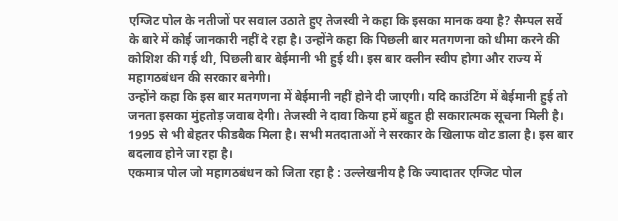एग्जिट पोल के नतीजों पर सवाल उठाते हुए तेजस्वी ने कहा कि इसका मानक क्या है? सैम्पल सर्वे के बारे में कोई जानकारी नहीं दे रहा है। उन्होंने कहा कि पिछली बार मतगणना को धीमा करने की कोशिश की गई थी, पिछली बार बेईमानी भी हुई थी। इस बार क्लीन स्वीप होगा और राज्य में महागठबंधन की सरकार बनेगी।
उन्होंने कहा कि इस बार मतगणना में बेईमानी नहीं होने दी जाएगी। यदि काउंटिंग में बेईमानी हुई तो जनता इसका मुंहतोड़ जवाब देगी। तेजस्वी ने दावा किया हमें बहुत ही सकारात्मक सूचना मिली है। 1995 से भी बेहतर फीडबैक मिला है। सभी मतदाताओं ने सरकार के खिलाफ वोट डाला है। इस बार बदलाव होने जा रहा है।
एकमात्र पोल जो महागठबंधन को जिता रहा है : उल्लेखनीय है कि ज्यादातर एग्जिट पोल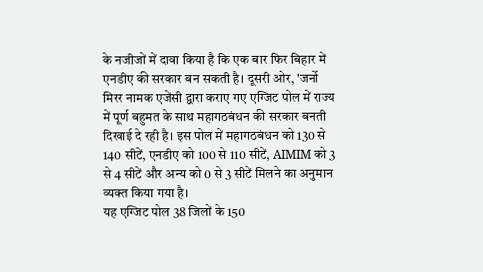के नजीजों में दावा किया है कि एक बार फिर बिहार में एनडीए की सरकार बन सकती है। दूसरी ओर, 'जर्नो मिरर नामक एजेंसी द्वारा कराए गए एग्जिट पोल में राज्य में पूर्ण बहुमत के साथ महागठबंधन की सरकार बनती दिखाई दे रही है। इस पोल में महागठबंधन को 130 से 140 सीटें, एनडीए को 100 से 110 सीटें, AIMIM को 3 से 4 सीटें और अन्य को 0 से 3 सीटें मिलने का अनुमान व्यक्त किया गया है।
यह एग्जिट पोल 38 जिलों के 150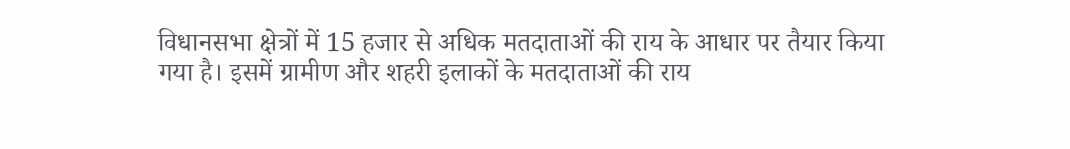विधानसभा क्षेत्रों में 15 हजार से अधिक मतदाताओं की राय के आधार पर तैयार किया गया है। इसमें ग्रामीण और शहरी इलाकों के मतदाताओं की राय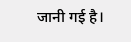जानी गई है।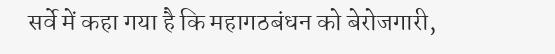सर्वे में कहा गया है कि महागठबंधन को बेरोजगारी,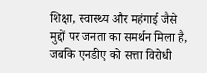शिक्षा, स्वास्थ्य और महंगाई जैसे मुद्दों पर जनता का समर्थन मिला है, जबकि एनडीए को सत्ता विरोधी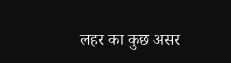लहर का कुछ असर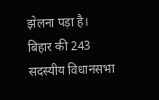झेलना पड़ा है। बिहार की 243 सदस्यीय विधानसभा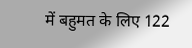में बहुमत के लिए 122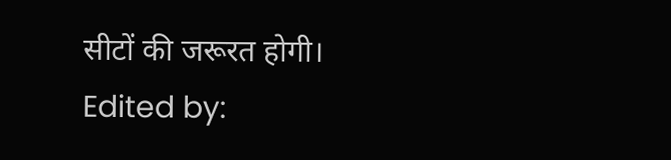सीटों की जरूरत होगी।
Edited by: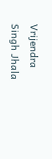Vrijendra Singh Jhala